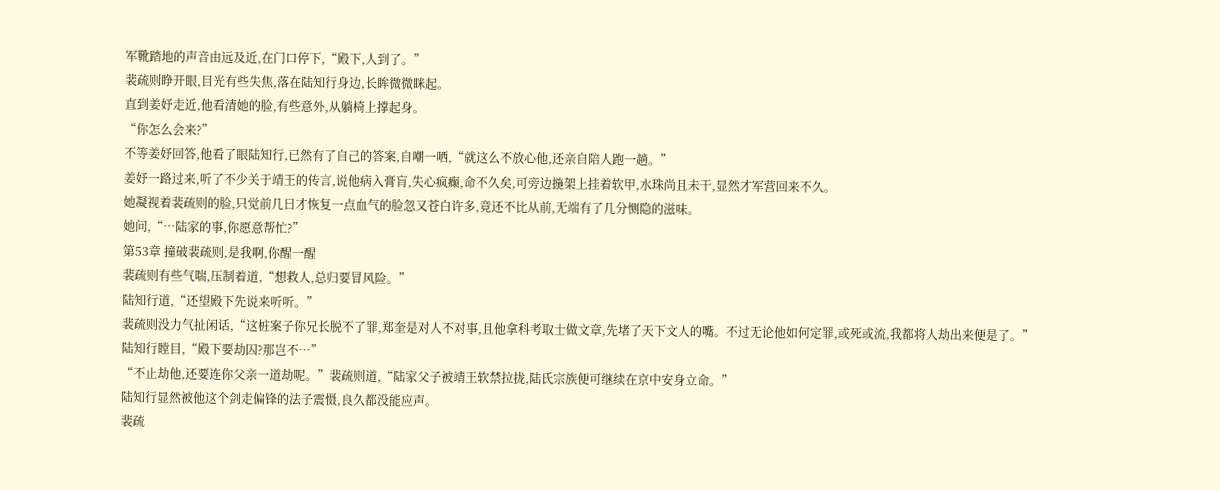军靴踏地的声音由远及近,在门口停下,“殿下,人到了。”
裴疏则睁开眼,目光有些失焦,落在陆知行身边,长眸微微眯起。
直到姜妤走近,他看清她的脸,有些意外,从躺椅上撑起身。
“你怎么会来?”
不等姜妤回答,他看了眼陆知行,已然有了自己的答案,自嘲一哂,“就这么不放心他,还亲自陪人跑一趟。”
姜妤一路过来,听了不少关于靖王的传言,说他病入膏肓,失心疯癫,命不久矣,可旁边揓架上挂着软甲,水珠尚且未干,显然才军营回来不久。
她凝视着裴疏则的脸,只觉前几日才恢复一点血气的脸忽又苍白许多,竟还不比从前,无端有了几分恻隐的滋味。
她问,“…陆家的事,你愿意帮忙?”
第53章 撞破裴疏则,是我啊,你醒一醒
裴疏则有些气喘,压制着道,“想救人,总归要冒风险。”
陆知行道,“还望殿下先说来听听。”
裴疏则没力气扯闲话,“这桩案子你兄长脱不了罪,郑奎是对人不对事,且他拿科考取士做文章,先堵了天下文人的嘴。不过无论他如何定罪,或死或流,我都将人劫出来便是了。”
陆知行瞠目,“殿下要劫囚?那岂不…”
“不止劫他,还要连你父亲一道劫呢。”裴疏则道,“陆家父子被靖王软禁拉拢,陆氏宗族便可继续在京中安身立命。”
陆知行显然被他这个剑走偏锋的法子震慑,良久都没能应声。
裴疏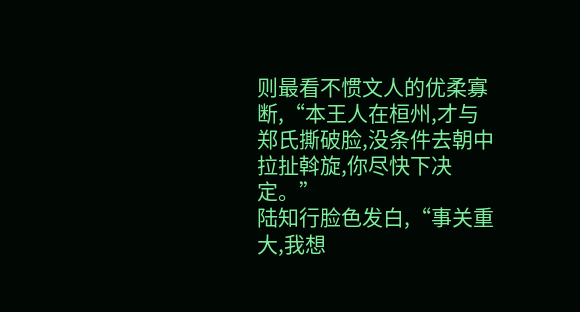则最看不惯文人的优柔寡断,“本王人在桓州,才与郑氏撕破脸,没条件去朝中拉扯斡旋,你尽快下决定。”
陆知行脸色发白,“事关重大,我想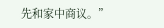先和家中商议。”